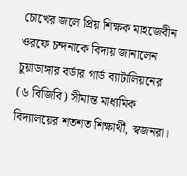চোখের জলে প্রিয় শিক্ষক মাহজেবীন ওরফে চন্দনাকে বিদায় জানালেন চুয়াডাঙ্গার বর্ডার গার্ড ব্যাটালিয়নের (৬ বিজিবি) সীমান্ত মাধ্যমিক বিদ্যালয়ের শতশত শিক্ষার্থী, স্বজনরা।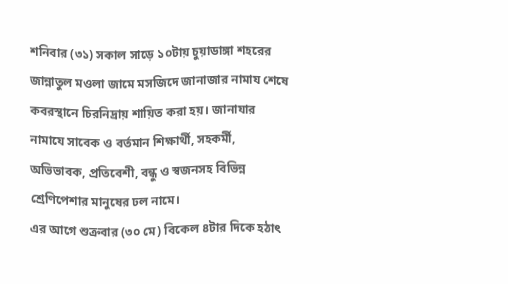শনিবার (৩১) সকাল সাড়ে ১০টায় চুয়াডাঙ্গা শহরের জান্নাতুল মওলা জামে মসজিদে জানাজার নামায শেষে কবরস্থানে চিরনিদ্রায় শায়িত করা হয়। জানাযার নামাযে সাবেক ও বর্তমান শিক্ষার্থী, সহকর্মী, অভিভাবক, প্রতিবেশী, বন্ধু ও স্বজনসহ বিভিন্ন শ্রেণিপেশার মানুষের ঢল নামে।
এর আগে শুক্রবার (৩০ মে) বিকেল ৪টার দিকে হঠাৎ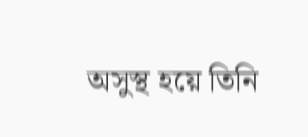অসুস্থ হয়ে তিনি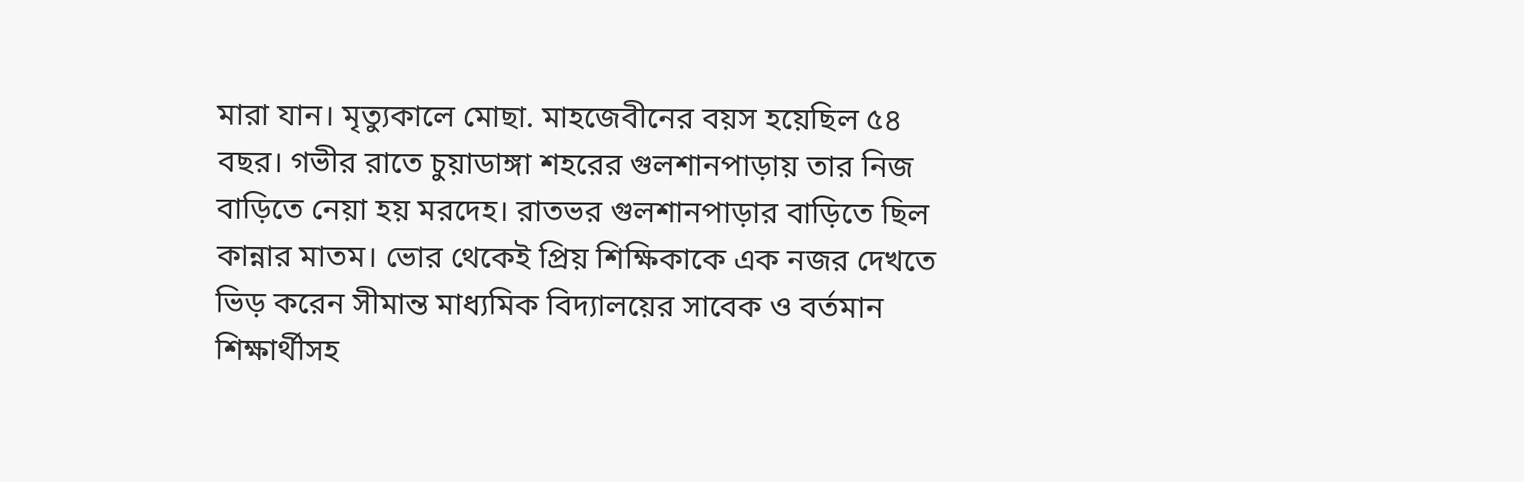মারা যান। মৃত্যুকালে মোছা. মাহজেবীনের বয়স হয়েছিল ৫৪ বছর। গভীর রাতে চুয়াডাঙ্গা শহরের গুলশানপাড়ায় তার নিজ বাড়িতে নেয়া হয় মরদেহ। রাতভর গুলশানপাড়ার বাড়িতে ছিল কান্নার মাতম। ভোর থেকেই প্রিয় শিক্ষিকাকে এক নজর দেখতে ভিড় করেন সীমান্ত মাধ্যমিক বিদ্যালয়ের সাবেক ও বর্তমান শিক্ষার্থীসহ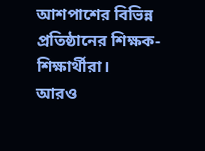আশপাশের বিভিন্ন প্রতিষ্ঠানের শিক্ষক-শিক্ষার্থীরা।
আরও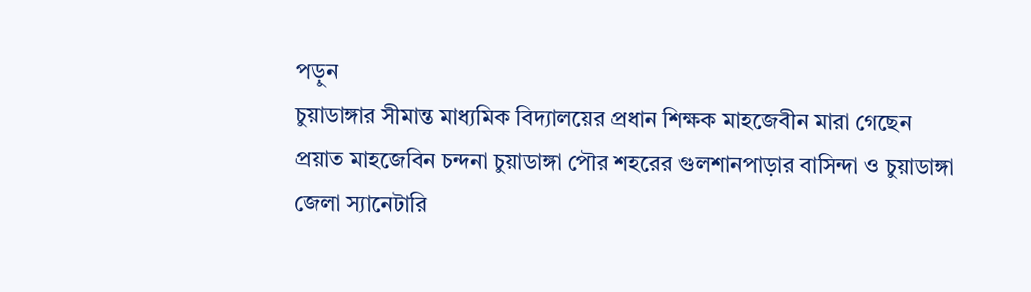পড়ুন
চুয়াডাঙ্গার সীমান্ত মাধ্যমিক বিদ্যালয়ের প্রধান শিক্ষক মাহজেবীন মারা গেছেন
প্রয়াত মাহজেবিন চন্দনা চুয়াডাঙ্গা পৌর শহরের গুলশানপাড়ার বাসিন্দা ও চুয়াডাঙ্গা জেলা স্যানেটারি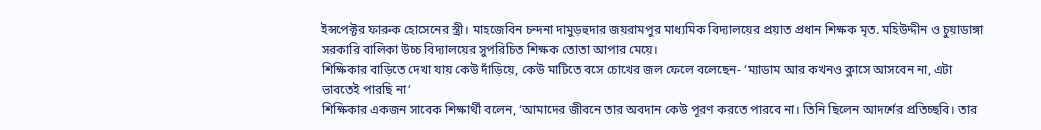ইন্সপেক্টর ফারুক হোসেনের স্ত্রী। মাহজেবিন চন্দনা দামুড়হুদার জয়রামপুর মাধ্যমিক বিদ্যালয়ের প্রয়াত প্রধান শিক্ষক মৃত. মহিউদ্দীন ও চুয়াডাঙ্গা সরকারি বালিকা উচ্চ বিদ্যালয়ের সুপরিচিত শিক্ষক তোতা আপার মেয়ে।
শিক্ষিকার বাড়িতে দেখা যায় কেউ দাঁড়িয়ে, কেউ মাটিতে বসে চোখের জল ফেলে বলেছেন- ‘ম্যাডাম আর কখনও ক্লাসে আসবেন না, এটা ভাবতেই পারছি না’
শিক্ষিকার একজন সাবেক শিক্ষার্থী বলেন, ‘আমাদের জীবনে তার অবদান কেউ পূরণ করতে পারবে না। তিনি ছিলেন আদর্শের প্রতিচ্ছবি। তার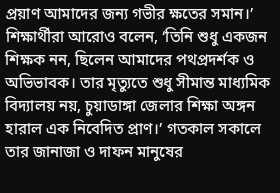প্রয়াণ আমাদের জন্য গভীর ক্ষতের সমান।’
শিক্ষার্থীরা আরোও বলেন, ‘তিনি শুধু একজন শিক্ষক নন, ছিলেন আমাদের পথপ্রদর্শক ও অভিভাবক। তার মৃত্যুতে শুধু সীমান্ত মাধ্যমিক বিদ্যালয় নয়, চুয়াডাঙ্গা জেলার শিক্ষা অঙ্গন হারাল এক নিবেদিত প্রাণ।’ গতকাল সকালে তার জানাজা ও দাফন মানুষের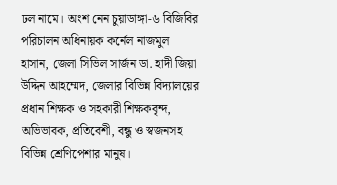ঢল নামে। অংশ নেন চুয়াডাঙ্গা-৬ বিজিবির পরিচালন অধিনায়ক কর্নেল নাজমুল হাসান, জেলা সিভিল সার্জন ডা. হাদী জিয়া উদ্দিন আহম্মেদ, জেলার বিভিন্ন বিদ্যালয়ের প্রধান শিক্ষক ও সহকারী শিক্ষকবৃন্দ, অভিভাবক, প্রতিবেশী, বন্ধু ও স্বজনসহ বিভিন্ন শ্রেণিপেশার মানুষ।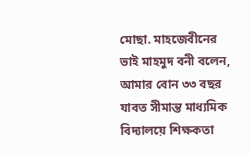মোছা. মাহজেবীনের ভাই মাহমুদ বনী বলেন, আমার বোন ৩৩ বছর যাবত সীমান্ত মাধ্যমিক বিদ্যালয়ে শিক্ষকতা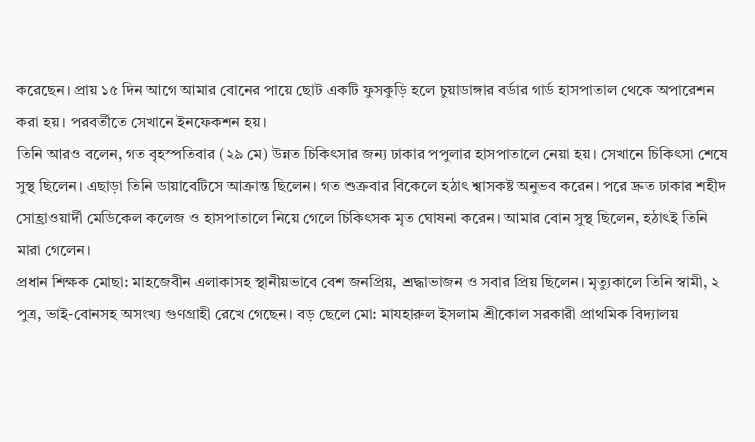করেছেন। প্রায় ১৫ দিন আগে আমার বোনের পায়ে ছোট একটি ফুসকুড়ি হলে চুয়াডাঙ্গার বর্ডার গার্ড হাসপাতাল থেকে অপারেশন করা হয়। পরবর্তীতে সেখানে ইনফেকশন হয়।
তিনি আরও বলেন, গত বৃহস্পতিবার (২৯ মে) উন্নত চিকিৎসার জন্য ঢাকার পপুলার হাসপাতালে নেয়া হয়। সেখানে চিকিৎসা শেষে সুস্থ ছিলেন। এছাড়া তিনি ডায়াবেটিসে আক্রান্ত ছিলেন। গত শুক্রবার বিকেলে হঠাৎ শ্বাসকষ্ট অনুভব করেন। পরে দ্রুত ঢাকার শহীদ সোহ্রাওয়ার্দী মেডিকেল কলেজ ও হাসপাতালে নিয়ে গেলে চিকিৎসক মৃত ঘোষনা করেন। আমার বোন সুস্থ ছিলেন, হঠাৎই তিনি মারা গেলেন।
প্রধান শিক্ষক মোছা: মাহজেবীন এলাকাসহ স্থানীয়ভাবে বেশ জনপ্রিয়, শ্রদ্ধাভাজন ও সবার প্রিয় ছিলেন। মৃত্যুকালে তিনি স্বামী, ২ পুত্র, ভাই-বোনসহ অসংখ্য গুণগ্রাহী রেখে গেছেন। বড় ছেলে মো: মাযহারুল ইসলাম শ্রীকোল সরকারী প্রাথমিক বিদ্যালয়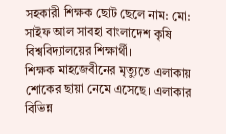সহকারী শিক্ষক ছোট ছেলে নাম: মো: সাইফ আল সাবহা বাংলাদেশ কৃষি বিশ্ববিদ্যালয়ের শিক্ষার্থী।
শিক্ষক মাহজেবীনের মৃত্যুতে এলাকায় শোকের ছায়া নেমে এসেছে। এলাকার বিভিন্ন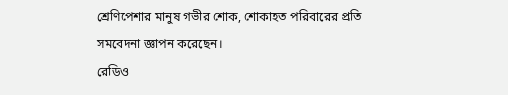শ্রেণিপেশার মানুষ গভীর শোক, শোকাহত পরিবারের প্রতি সমবেদনা জ্ঞাপন করেছেন।
রেডিও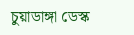চুয়াডাঙ্গা ডেস্ক